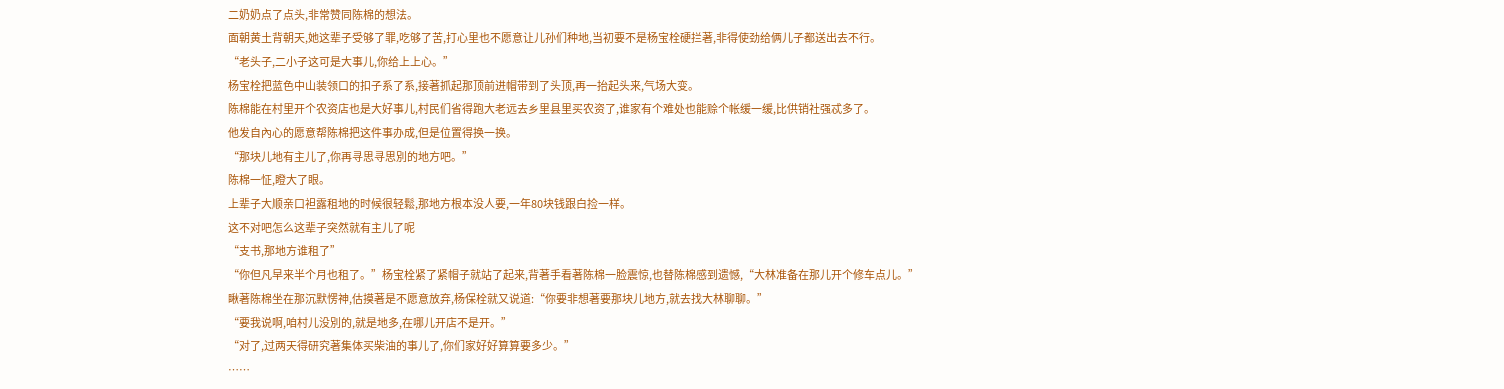二奶奶点了点头,非常赞同陈棉的想法。
面朝黄土背朝天,她这辈子受够了罪,吃够了苦,打心里也不愿意让儿孙们种地,当初要不是杨宝栓硬拦著,非得使劲给俩儿子都送出去不行。
“老头子,二小子这可是大事儿,你给上上心。”
杨宝栓把蓝色中山装领口的扣子系了系,接著抓起那顶前进帽带到了头顶,再一抬起头来,气场大变。
陈棉能在村里开个农资店也是大好事儿,村民们省得跑大老远去乡里县里买农资了,谁家有个难处也能赊个帐缓一缓,比供销社强忒多了。
他发自內心的愿意帮陈棉把这件事办成,但是位置得换一换。
“那块儿地有主儿了,你再寻思寻思別的地方吧。”
陈棉一怔,瞪大了眼。
上辈子大顺亲口袒露租地的时候很轻鬆,那地方根本没人要,一年80块钱跟白捡一样。
这不对吧怎么这辈子突然就有主儿了呢
“支书,那地方谁租了”
“你但凡早来半个月也租了。”杨宝栓紧了紧帽子就站了起来,背著手看著陈棉一脸震惊,也替陈棉感到遗憾,“大林准备在那儿开个修车点儿。”
瞅著陈棉坐在那沉默愣神,估摸著是不愿意放弃,杨保栓就又说道:“你要非想著要那块儿地方,就去找大林聊聊。”
“要我说啊,咱村儿没別的,就是地多,在哪儿开店不是开。”
“对了,过两天得研究著集体买柴油的事儿了,你们家好好算算要多少。”
……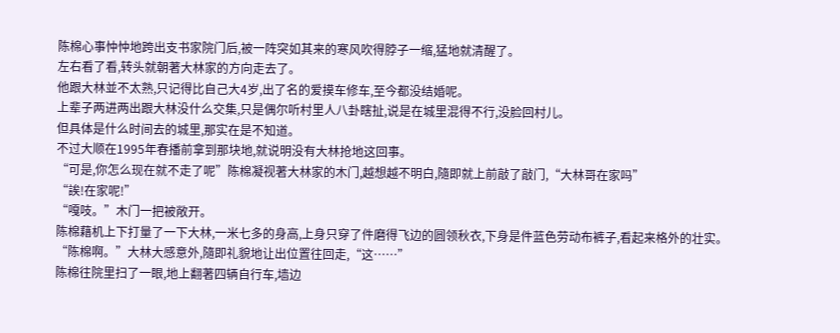陈棉心事忡忡地跨出支书家院门后,被一阵突如其来的寒风吹得脖子一缩,猛地就清醒了。
左右看了看,转头就朝著大林家的方向走去了。
他跟大林並不太熟,只记得比自己大4岁,出了名的爱摸车修车,至今都没结婚呢。
上辈子两进两出跟大林没什么交集,只是偶尔听村里人八卦瞎扯,说是在城里混得不行,没脸回村儿。
但具体是什么时间去的城里,那实在是不知道。
不过大顺在1995年春播前拿到那块地,就说明没有大林抢地这回事。
“可是,你怎么现在就不走了呢”陈棉凝视著大林家的木门,越想越不明白,隨即就上前敲了敲门,“大林哥在家吗”
“誒!在家呢!”
“嘎吱。”木门一把被敞开。
陈棉藉机上下打量了一下大林,一米七多的身高,上身只穿了件磨得飞边的圆领秋衣,下身是件蓝色劳动布裤子,看起来格外的壮实。
“陈棉啊。”大林大感意外,隨即礼貌地让出位置往回走,“这……”
陈棉往院里扫了一眼,地上翻著四辆自行车,墙边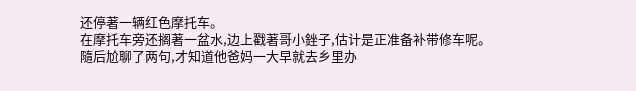还停著一辆红色摩托车。
在摩托车旁还搁著一盆水,边上戳著哥小銼子,估计是正准备补带修车呢。
隨后尬聊了两句,才知道他爸妈一大早就去乡里办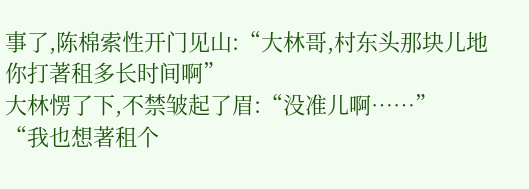事了,陈棉索性开门见山:“大林哥,村东头那块儿地你打著租多长时间啊”
大林愣了下,不禁皱起了眉:“没准儿啊……”
“我也想著租个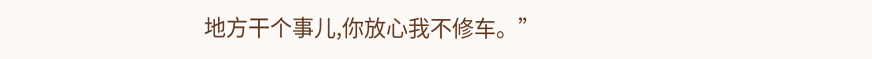地方干个事儿,你放心我不修车。”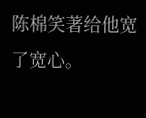陈棉笑著给他宽了宽心。